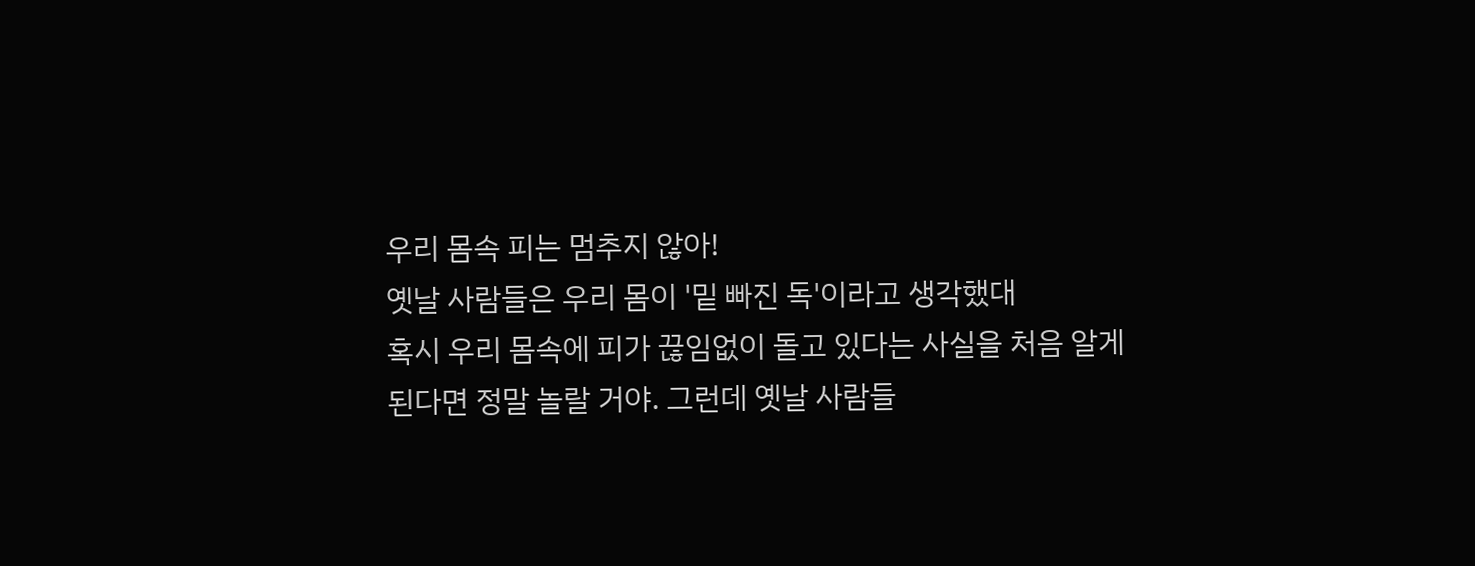우리 몸속 피는 멈추지 않아!
옛날 사람들은 우리 몸이 '밑 빠진 독'이라고 생각했대
혹시 우리 몸속에 피가 끊임없이 돌고 있다는 사실을 처음 알게 된다면 정말 놀랄 거야. 그런데 옛날 사람들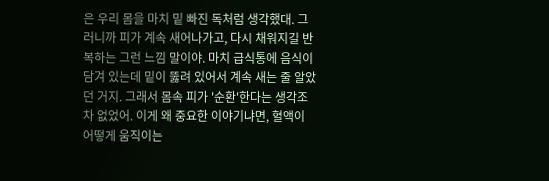은 우리 몸을 마치 밑 빠진 독처럼 생각했대. 그러니까 피가 계속 새어나가고, 다시 채워지길 반복하는 그런 느낌 말이야. 마치 급식통에 음식이 담겨 있는데 밑이 뚫려 있어서 계속 새는 줄 알았던 거지. 그래서 몸속 피가 '순환'한다는 생각조차 없었어. 이게 왜 중요한 이야기냐면, 혈액이 어떻게 움직이는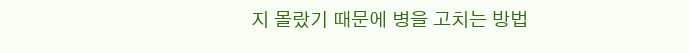지 몰랐기 때문에 병을 고치는 방법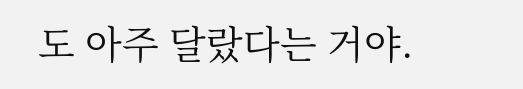도 아주 달랐다는 거야.